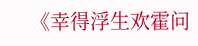《幸得浮生欢霍问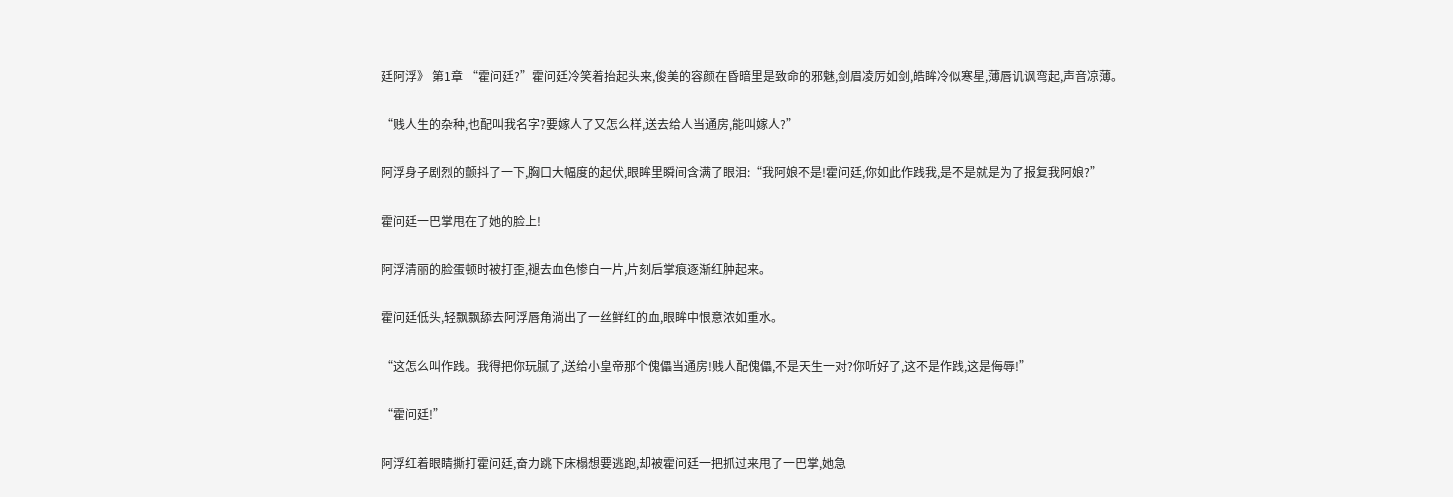廷阿浮》 第1章 “霍问廷?”霍问廷冷笑着抬起头来,俊美的容颜在昏暗里是致命的邪魅,剑眉凌厉如剑,皓眸冷似寒星,薄唇讥讽弯起,声音凉薄。

“贱人生的杂种,也配叫我名字?要嫁人了又怎么样,送去给人当通房,能叫嫁人?”

阿浮身子剧烈的颤抖了一下,胸口大幅度的起伏,眼眸里瞬间含满了眼泪:“我阿娘不是!霍问廷,你如此作践我,是不是就是为了报复我阿娘?”

霍问廷一巴掌甩在了她的脸上!

阿浮清丽的脸蛋顿时被打歪,褪去血色惨白一片,片刻后掌痕逐渐红肿起来。

霍问廷低头,轻飘飘舔去阿浮唇角淌出了一丝鲜红的血,眼眸中恨意浓如重水。

“这怎么叫作践。我得把你玩腻了,送给小皇帝那个傀儡当通房!贱人配傀儡,不是天生一对?你听好了,这不是作践,这是侮辱!”

“霍问廷!”

阿浮红着眼睛撕打霍问廷,奋力跳下床榻想要逃跑,却被霍问廷一把抓过来甩了一巴掌,她急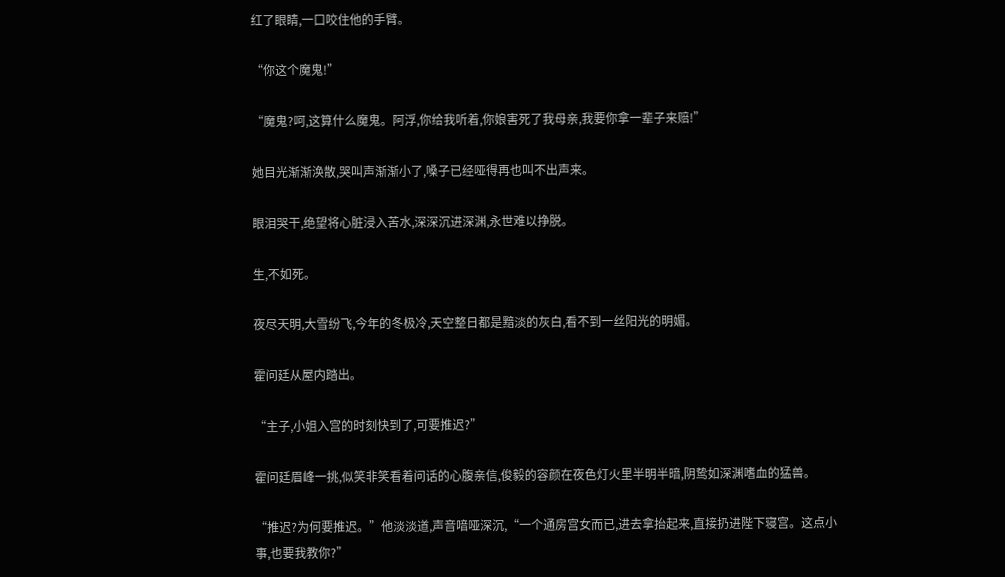红了眼睛,一口咬住他的手臂。

“你这个魔鬼!”

“魔鬼?呵,这算什么魔鬼。阿浮,你给我听着,你娘害死了我母亲,我要你拿一辈子来赔!”

她目光渐渐涣散,哭叫声渐渐小了,嗓子已经哑得再也叫不出声来。

眼泪哭干,绝望将心脏浸入苦水,深深沉进深渊,永世难以挣脱。

生,不如死。

夜尽天明,大雪纷飞,今年的冬极冷,天空整日都是黯淡的灰白,看不到一丝阳光的明媚。

霍问廷从屋内踏出。

“主子,小姐入宫的时刻快到了,可要推迟?”

霍问廷眉峰一挑,似笑非笑看着问话的心腹亲信,俊毅的容颜在夜色灯火里半明半暗,阴鸷如深渊嗜血的猛兽。

“推迟?为何要推迟。”他淡淡道,声音喑哑深沉,“一个通房宫女而已,进去拿抬起来,直接扔进陛下寝宫。这点小事,也要我教你?”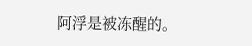阿浮是被冻醒的。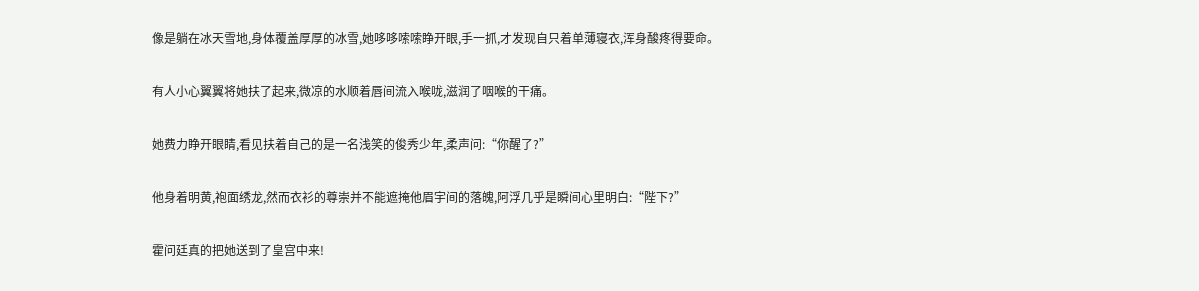像是躺在冰天雪地,身体覆盖厚厚的冰雪,她哆哆嗦嗦睁开眼,手一抓,才发现自只着单薄寝衣,浑身酸疼得要命。

有人小心翼翼将她扶了起来,微凉的水顺着唇间流入喉咙,滋润了咽喉的干痛。

她费力睁开眼睛,看见扶着自己的是一名浅笑的俊秀少年,柔声问:“你醒了?”

他身着明黄,袍面绣龙,然而衣衫的尊崇并不能遮掩他眉宇间的落魄,阿浮几乎是瞬间心里明白:“陛下?”

霍问廷真的把她送到了皇宫中来!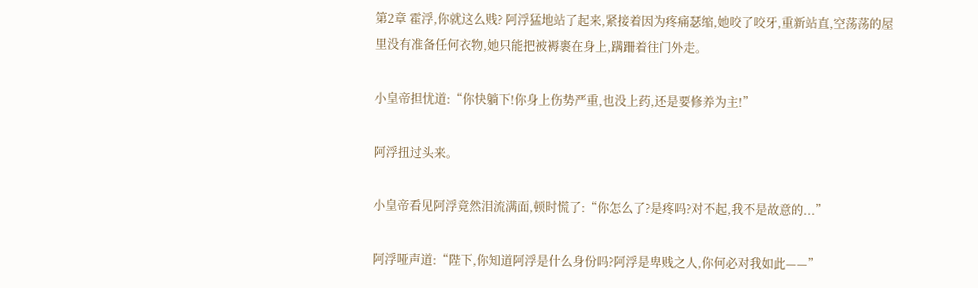第2章 霍浮,你就这么贱? 阿浮猛地站了起来,紧接着因为疼痛瑟缩,她咬了咬牙,重新站直,空荡荡的屋里没有准备任何衣物,她只能把被褥裹在身上,蹒跚着往门外走。

小皇帝担忧道:“你快躺下!你身上伤势严重,也没上药,还是要修养为主!”

阿浮扭过头来。

小皇帝看见阿浮竟然泪流满面,顿时慌了:“你怎么了?是疼吗?对不起,我不是故意的...”

阿浮哑声道:“陛下,你知道阿浮是什么身份吗?阿浮是卑贱之人,你何必对我如此——”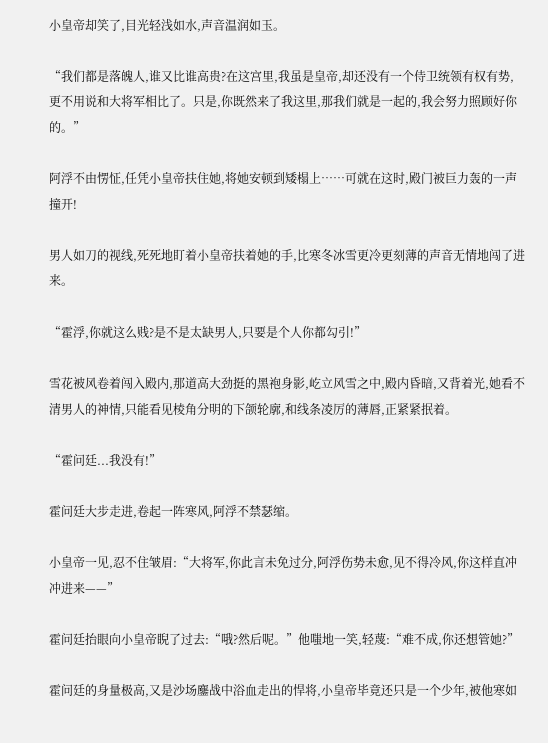小皇帝却笑了,目光轻浅如水,声音温润如玉。

“我们都是落魄人,谁又比谁高贵?在这宫里,我虽是皇帝,却还没有一个侍卫统领有权有势,更不用说和大将军相比了。只是,你既然来了我这里,那我们就是一起的,我会努力照顾好你的。”

阿浮不由愣怔,任凭小皇帝扶住她,将她安顿到矮榻上……可就在这时,殿门被巨力轰的一声撞开!

男人如刀的视线,死死地盯着小皇帝扶着她的手,比寒冬冰雪更冷更刻薄的声音无情地闯了进来。

“霍浮,你就这么贱?是不是太缺男人,只要是个人你都勾引!”

雪花被风卷着闯入殿内,那道高大劲挺的黑袍身影,屹立风雪之中,殿内昏暗,又背着光,她看不清男人的神情,只能看见棱角分明的下颌轮廓,和线条凌厉的薄唇,正紧紧抿着。

“霍问廷...我没有!”

霍问廷大步走进,卷起一阵寒风,阿浮不禁瑟缩。

小皇帝一见,忍不住皱眉:“大将军,你此言未免过分,阿浮伤势未愈,见不得冷风,你这样直冲冲进来——”

霍问廷抬眼向小皇帝睨了过去:“哦?然后呢。”他嗤地一笑,轻蔑:“难不成,你还想管她?”

霍问廷的身量极高,又是沙场鏖战中浴血走出的悍将,小皇帝毕竟还只是一个少年,被他寒如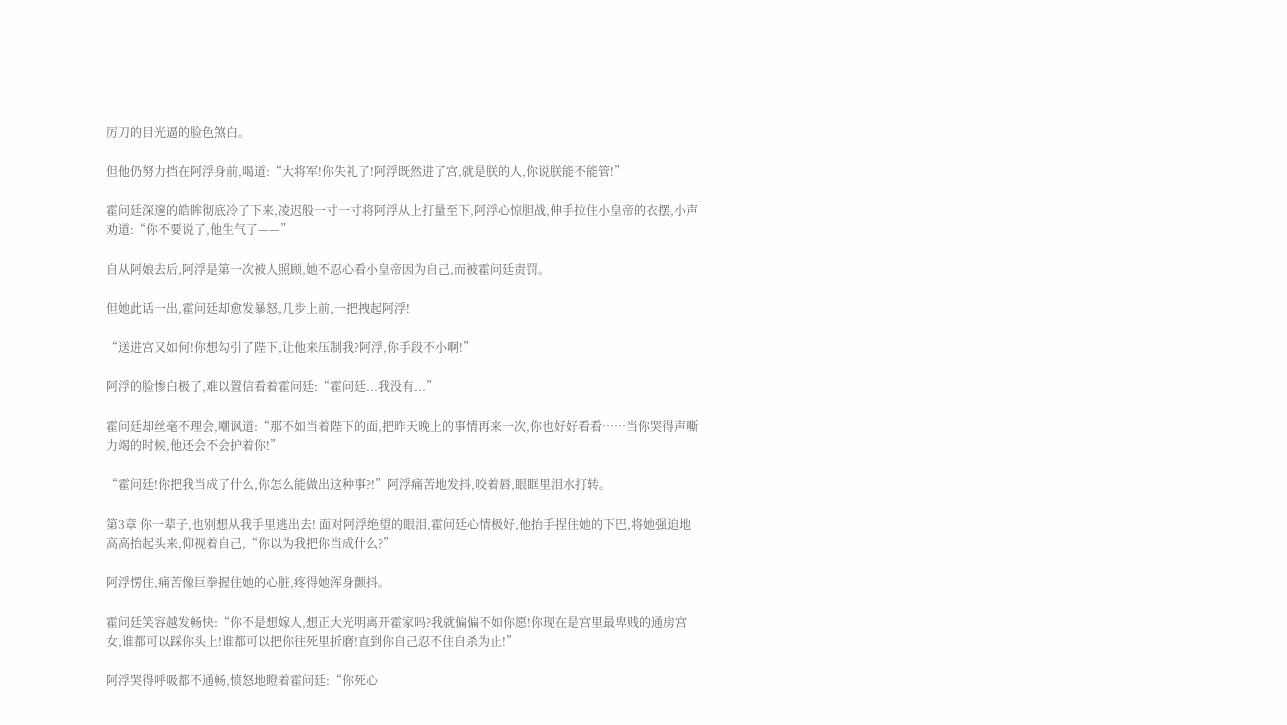厉刀的目光逼的脸色煞白。

但他仍努力挡在阿浮身前,喝道:“大将军!你失礼了!阿浮既然进了宫,就是朕的人,你说朕能不能管!”

霍问廷深邃的皓眸彻底冷了下来,凌迟般一寸一寸将阿浮从上打量至下,阿浮心惊胆战,伸手拉住小皇帝的衣摆,小声劝道:“你不要说了,他生气了——”

自从阿娘去后,阿浮是第一次被人照顾,她不忍心看小皇帝因为自己,而被霍问廷责罚。

但她此话一出,霍问廷却愈发暴怒,几步上前,一把拽起阿浮!

“送进宫又如何!你想勾引了陛下,让他来压制我?阿浮,你手段不小啊!”

阿浮的脸惨白极了,难以置信看着霍问廷:“霍问廷...我没有...”

霍问廷却丝毫不理会,嘲讽道:“那不如当着陛下的面,把昨天晚上的事情再来一次,你也好好看看……当你哭得声嘶力竭的时候,他还会不会护着你!”

“霍问廷!你把我当成了什么,你怎么能做出这种事?!”阿浮痛苦地发抖,咬着唇,眼眶里泪水打转。

第3章 你一辈子,也别想从我手里逃出去! 面对阿浮绝望的眼泪,霍问廷心情极好,他抬手捏住她的下巴,将她强迫地高高抬起头来,仰视着自己,“你以为我把你当成什么?”

阿浮愣住,痛苦像巨拳握住她的心脏,疼得她浑身颤抖。

霍问廷笑容越发畅快:“你不是想嫁人,想正大光明离开霍家吗?我就偏偏不如你愿!你现在是宫里最卑贱的通房宫女,谁都可以踩你头上!谁都可以把你往死里折磨!直到你自己忍不住自杀为止!”

阿浮哭得呼吸都不通畅,愤怒地瞪着霍问廷:“你死心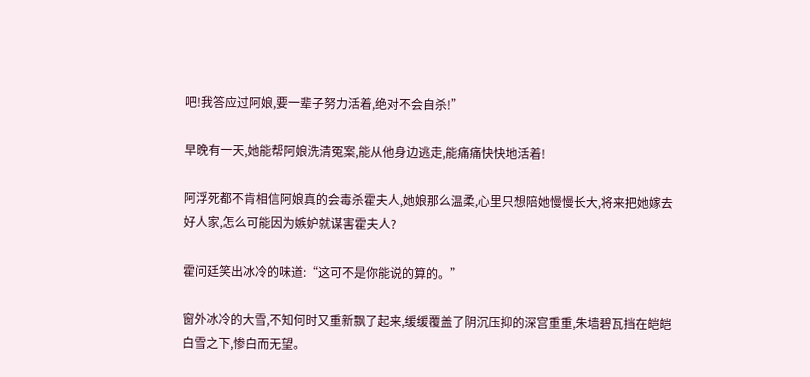吧!我答应过阿娘,要一辈子努力活着,绝对不会自杀!”

早晚有一天,她能帮阿娘洗清冤案,能从他身边逃走,能痛痛快快地活着!

阿浮死都不肯相信阿娘真的会毒杀霍夫人,她娘那么温柔,心里只想陪她慢慢长大,将来把她嫁去好人家,怎么可能因为嫉妒就谋害霍夫人?

霍问廷笑出冰冷的味道:“这可不是你能说的算的。”

窗外冰冷的大雪,不知何时又重新飘了起来,缓缓覆盖了阴沉压抑的深宫重重,朱墙碧瓦挡在皑皑白雪之下,惨白而无望。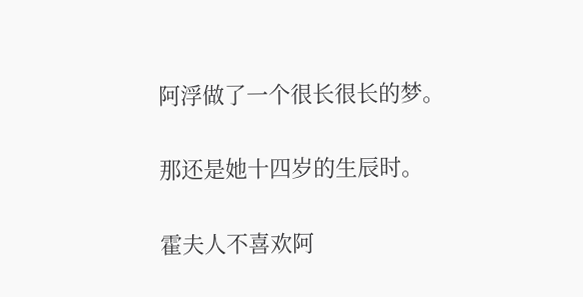阿浮做了一个很长很长的梦。

那还是她十四岁的生辰时。

霍夫人不喜欢阿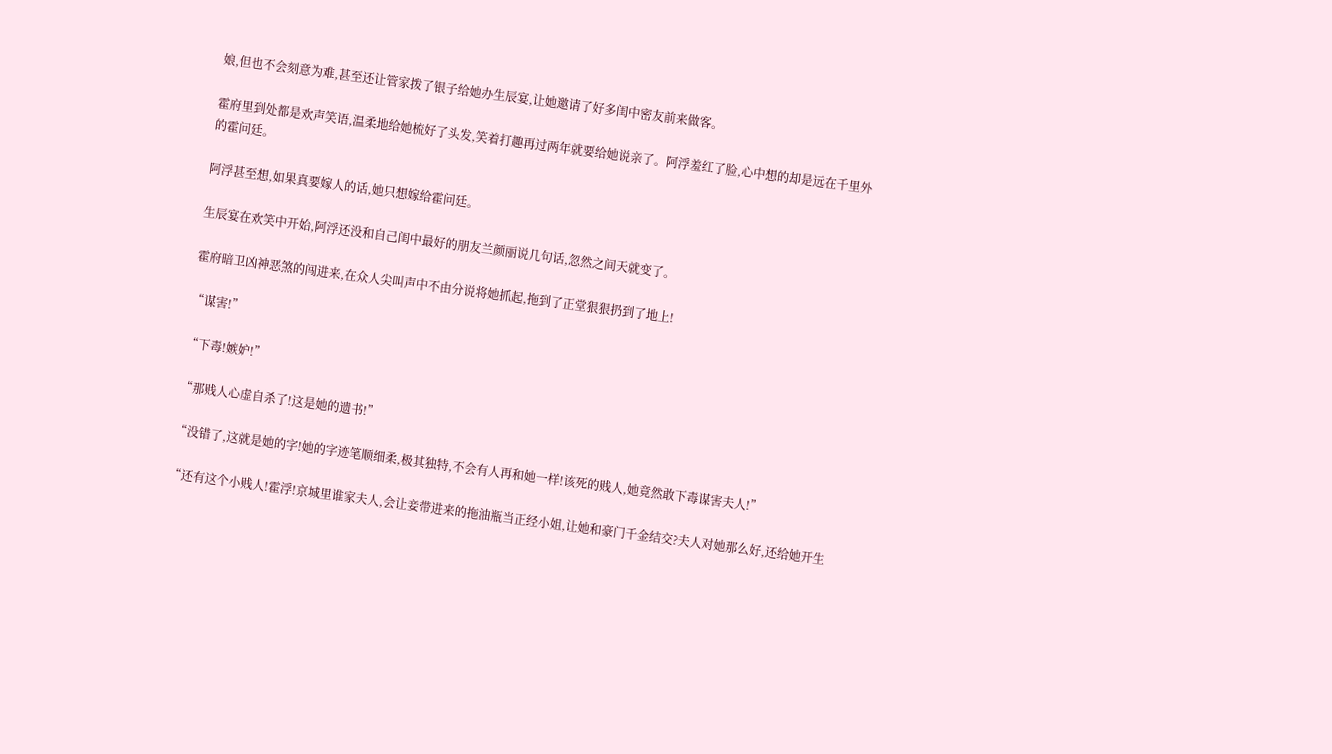娘,但也不会刻意为难,甚至还让管家拨了银子给她办生辰宴,让她邀请了好多闺中密友前来做客。

霍府里到处都是欢声笑语,温柔地给她梳好了头发,笑着打趣再过两年就要给她说亲了。阿浮羞红了脸,心中想的却是远在千里外的霍问廷。

阿浮甚至想,如果真要嫁人的话,她只想嫁给霍问廷。

生辰宴在欢笑中开始,阿浮还没和自己闺中最好的朋友兰颜丽说几句话,忽然之间天就变了。

霍府暗卫凶神恶煞的闯进来,在众人尖叫声中不由分说将她抓起,拖到了正堂狠狠扔到了地上!

“谋害!”

“下毒!嫉妒!”

“那贱人心虚自杀了!这是她的遗书!”

“没错了,这就是她的字!她的字迹笔顺细柔,极其独特,不会有人再和她一样!该死的贱人,她竟然敢下毒谋害夫人!”

“还有这个小贱人!霍浮!京城里谁家夫人,会让妾带进来的拖油瓶当正经小姐,让她和豪门千金结交?夫人对她那么好,还给她开生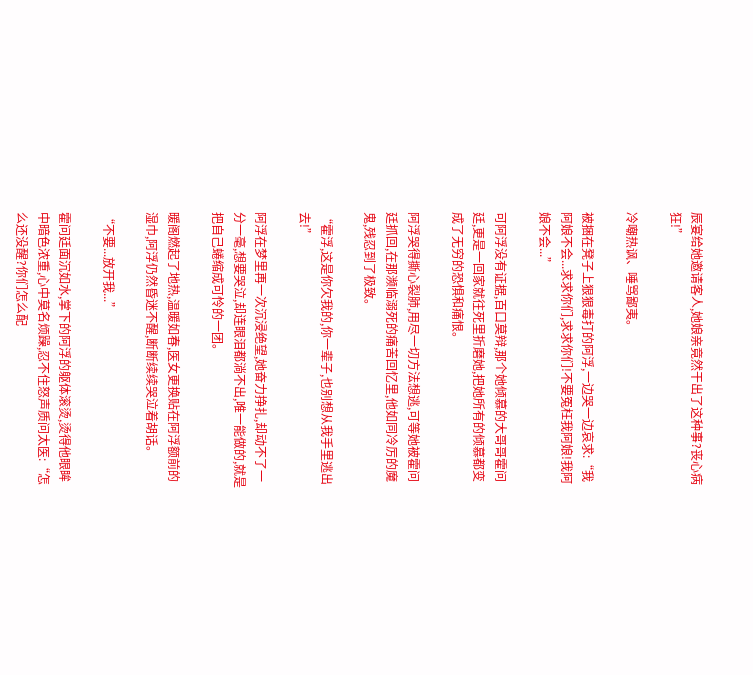辰宴给她邀请客人,她娘亲竟然干出了这种事?丧心病狂!”

冷嘲热讽、唾骂鄙夷。

被捆在凳子上狠狠毒打的阿浮,一边哭一边哀求:“我阿娘不会...求求你们,求求你们!不要冤枉我阿娘!我阿娘不会...”

可阿浮没有证据,百口莫辩,那个她倾慕的大哥哥霍问廷,更是一回家就往死里折磨她,把她所有的倾慕都变成了无穷的恐惧和痛恨。

阿浮哭得撕心裂肺,用尽一切方法想逃,可等她被霍问廷抓回,在那濒临溺死的痛苦回忆里,他如同冷厉的魔鬼,残忍到了极致。

“霍浮,这是你欠我的,你一辈子,也别想从我手里逃出去!”

阿浮在梦里再一次沉浸绝望,她奋力挣扎,却动不了一分一毫,想要哭泣,却连眼泪都淌不出,唯一能做的,就是把自己蜷缩成可怜的一团。

暖阁燃起了地热,温暖如春,医女更换贴在阿浮额前的湿巾,阿浮仍然昏迷不醒,断断续续哭泣着胡话。

“不要...放开我...”

霍问廷面沉如水,掌下的阿浮的躯体滚烫,烫得他眼眸中暗色浓重,心中莫名烦躁,忍不住怒声质问太医:“怎么还没醒?你们怎么配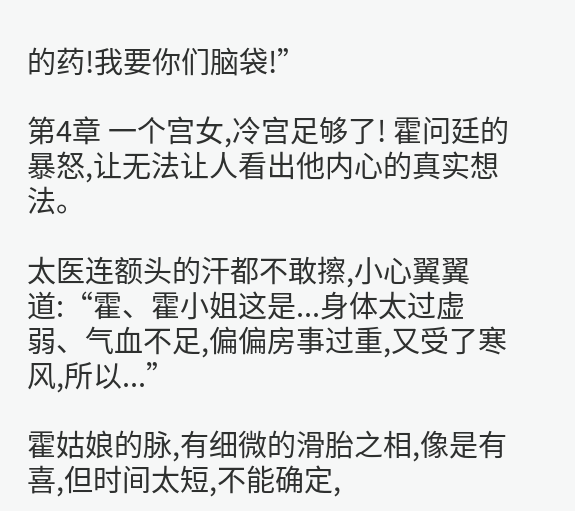的药!我要你们脑袋!”

第4章 一个宫女,冷宫足够了! 霍问廷的暴怒,让无法让人看出他内心的真实想法。

太医连额头的汗都不敢擦,小心翼翼道:“霍、霍小姐这是...身体太过虚弱、气血不足,偏偏房事过重,又受了寒风,所以...”

霍姑娘的脉,有细微的滑胎之相,像是有喜,但时间太短,不能确定,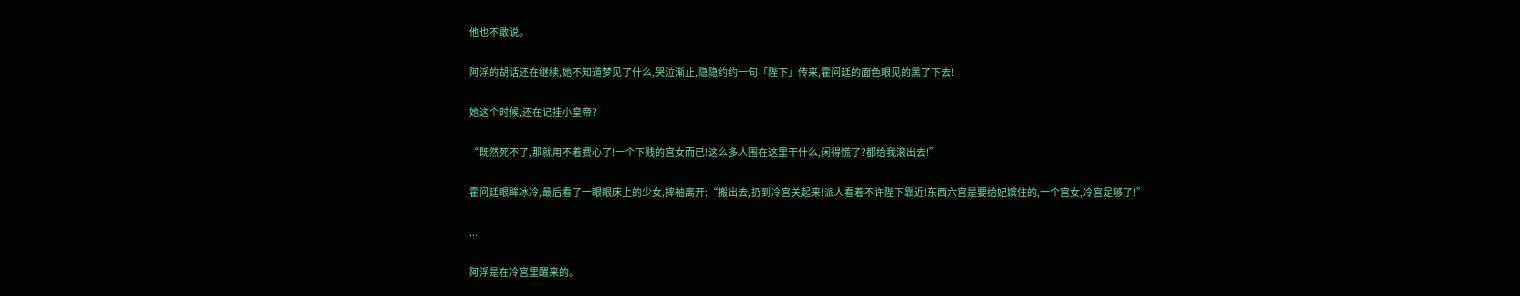他也不敢说。

阿浮的胡话还在继续,她不知道梦见了什么,哭泣渐止,隐隐约约一句「陛下」传来,霍问廷的面色眼见的黑了下去!

她这个时候,还在记挂小皇帝?

“既然死不了,那就用不着费心了!一个下贱的宫女而已!这么多人围在这里干什么,闲得慌了?都给我滚出去!”

霍问廷眼眸冰冷,最后看了一眼眼床上的少女,摔袖离开:“搬出去,扔到冷宫关起来!派人看着不许陛下靠近!东西六宫是要给妃嫔住的,一个宫女,冷宫足够了!”

...

阿浮是在冷宫里醒来的。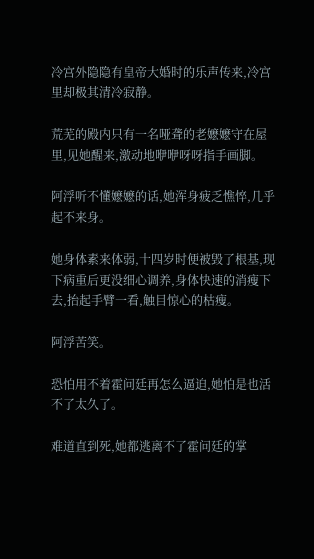冷宫外隐隐有皇帝大婚时的乐声传来,冷宫里却极其清冷寂静。

荒芜的殿内只有一名哑聋的老嬷嬷守在屋里,见她醒来,激动地咿咿呀呀指手画脚。

阿浮听不懂嬷嬷的话,她浑身疲乏憔悴,几乎起不来身。

她身体素来体弱,十四岁时便被毁了根基,现下病重后更没细心调养,身体快速的消瘦下去,抬起手臂一看,触目惊心的枯瘦。

阿浮苦笑。

恐怕用不着霍问廷再怎么逼迫,她怕是也活不了太久了。

难道直到死,她都逃离不了霍问廷的掌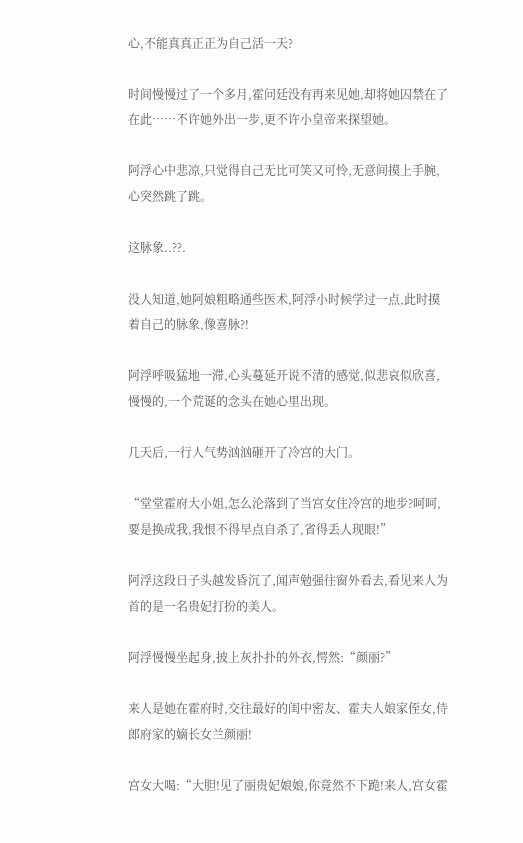心,不能真真正正为自己活一天?

时间慢慢过了一个多月,霍问廷没有再来见她,却将她囚禁在了在此……不许她外出一步,更不许小皇帝来探望她。

阿浮心中悲凉,只觉得自己无比可笑又可怜,无意间摸上手腕,心突然跳了跳。

这脉象..??.

没人知道,她阿娘粗略通些医术,阿浮小时候学过一点,此时摸着自己的脉象,像喜脉?!

阿浮呼吸猛地一滞,心头蔓延开说不清的感觉,似悲哀似欣喜,慢慢的,一个荒诞的念头在她心里出现。

几天后,一行人气势汹汹砸开了冷宫的大门。

“堂堂霍府大小姐,怎么沦落到了当宫女住冷宫的地步?呵呵,要是换成我,我恨不得早点自杀了,省得丢人现眼!”

阿浮这段日子头越发昏沉了,闻声勉强往窗外看去,看见来人为首的是一名贵妃打扮的美人。

阿浮慢慢坐起身,披上灰扑扑的外衣,愕然:“颜丽?”

来人是她在霍府时,交往最好的闺中密友、霍夫人娘家侄女,侍郎府家的嫡长女兰颜丽!

宫女大喝:“大胆!见了丽贵妃娘娘,你竟然不下跪!来人,宫女霍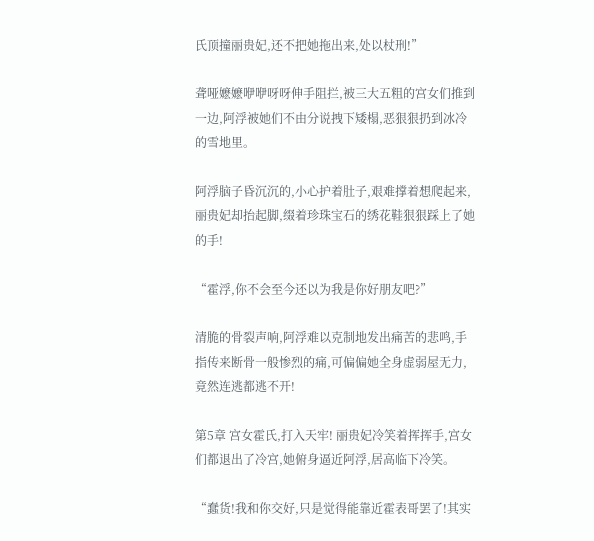氏顶撞丽贵妃,还不把她拖出来,处以杖刑!”

聋哑嬷嬷咿咿呀呀伸手阻拦,被三大五粗的宫女们推到一边,阿浮被她们不由分说拽下矮榻,恶狠狠扔到冰冷的雪地里。

阿浮脑子昏沉沉的,小心护着肚子,艰难撑着想爬起来,丽贵妃却抬起脚,缀着珍珠宝石的绣花鞋狠狠踩上了她的手!

“霍浮,你不会至今还以为我是你好朋友吧?”

清脆的骨裂声响,阿浮难以克制地发出痛苦的悲鸣,手指传来断骨一般惨烈的痛,可偏偏她全身虚弱屋无力,竟然连逃都逃不开!

第5章 宫女霍氏,打入天牢! 丽贵妃冷笑着挥挥手,宫女们都退出了冷宫,她俯身逼近阿浮,居高临下冷笑。

“蠢货!我和你交好,只是觉得能靠近霍表哥罢了!其实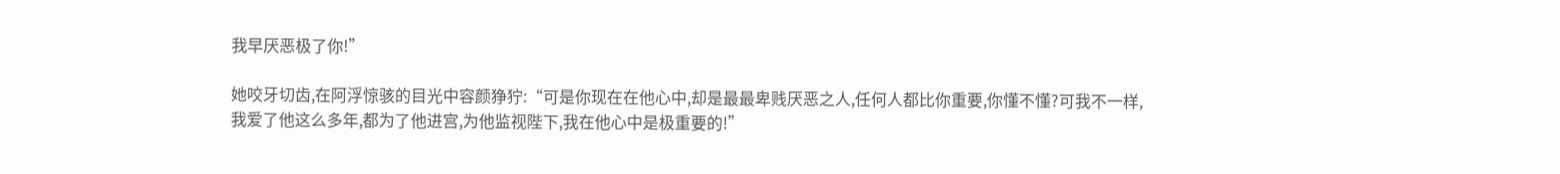我早厌恶极了你!”

她咬牙切齿,在阿浮惊骇的目光中容颜狰狞:“可是你现在在他心中,却是最最卑贱厌恶之人,任何人都比你重要,你懂不懂?可我不一样,我爱了他这么多年,都为了他进宫,为他监视陛下,我在他心中是极重要的!”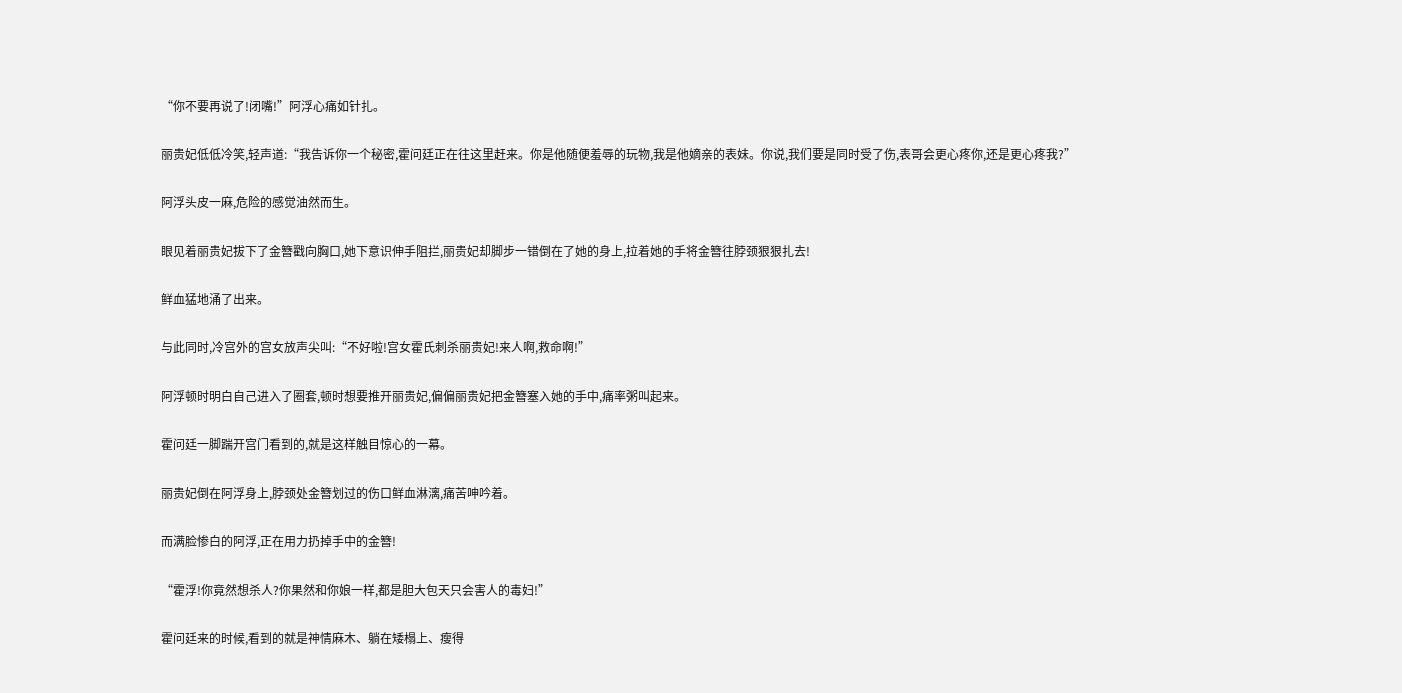“你不要再说了!闭嘴!”阿浮心痛如针扎。

丽贵妃低低冷笑,轻声道:“我告诉你一个秘密,霍问廷正在往这里赶来。你是他随便羞辱的玩物,我是他嫡亲的表妹。你说,我们要是同时受了伤,表哥会更心疼你,还是更心疼我?”

阿浮头皮一麻,危险的感觉油然而生。

眼见着丽贵妃拔下了金簪戳向胸口,她下意识伸手阻拦,丽贵妃却脚步一错倒在了她的身上,拉着她的手将金簪往脖颈狠狠扎去!

鲜血猛地涌了出来。

与此同时,冷宫外的宫女放声尖叫:“不好啦!宫女霍氏刺杀丽贵妃!来人啊,救命啊!”

阿浮顿时明白自己进入了圈套,顿时想要推开丽贵妃,偏偏丽贵妃把金簪塞入她的手中,痛率粥叫起来。

霍问廷一脚踹开宫门看到的,就是这样触目惊心的一幕。

丽贵妃倒在阿浮身上,脖颈处金簪划过的伤口鲜血淋漓,痛苦呻吟着。

而满脸惨白的阿浮,正在用力扔掉手中的金簪!

“霍浮!你竟然想杀人?你果然和你娘一样,都是胆大包天只会害人的毒妇!”

霍问廷来的时候,看到的就是神情麻木、躺在矮榻上、瘦得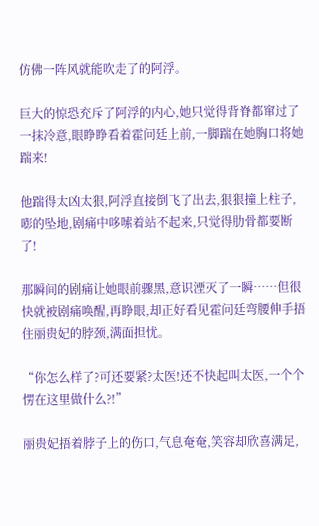仿佛一阵风就能吹走了的阿浮。

巨大的惊恐充斥了阿浮的内心,她只觉得背脊都窜过了一抹冷意,眼睁睁看着霍问廷上前,一脚踹在她胸口将她踹来!

他踹得太凶太狠,阿浮直接倒飞了出去,狠狠撞上柱子,嘭的坠地,剧痛中哆嗦着站不起来,只觉得肋骨都要断了!

那瞬间的剧痛让她眼前骤黑,意识湮灭了一瞬……但很快就被剧痛唤醒,再睁眼,却正好看见霍问廷弯腰伸手捂住丽贵妃的脖颈,满面担忧。

“你怎么样了?可还要紧?太医!还不快起叫太医,一个个愣在这里做什么?!”

丽贵妃捂着脖子上的伤口,气息奄奄,笑容却欣喜满足,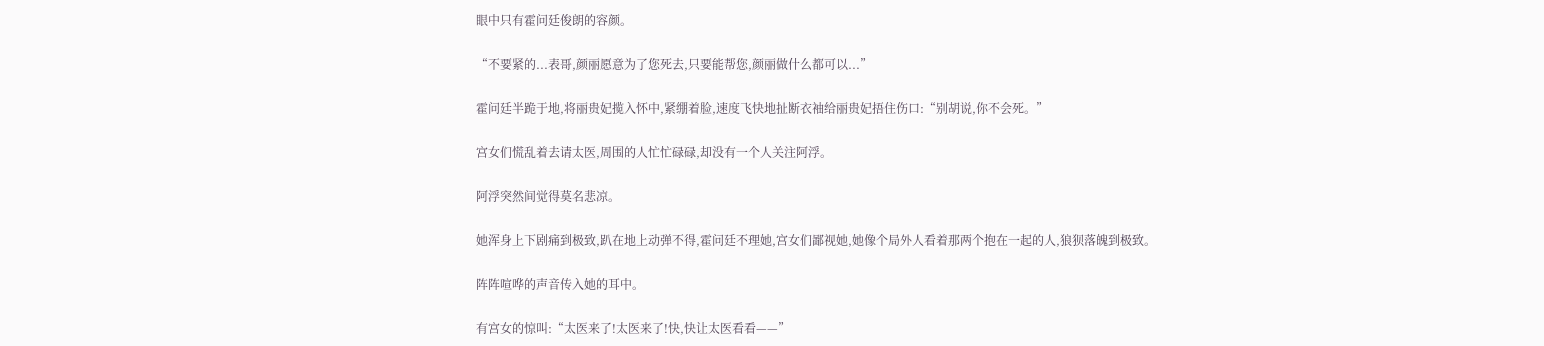眼中只有霍问廷俊朗的容颜。

“不要紧的...表哥,颜丽愿意为了您死去,只要能帮您,颜丽做什么都可以...”

霍问廷半跪于地,将丽贵妃揽入怀中,紧绷着脸,速度飞快地扯断衣袖给丽贵妃捂住伤口:“别胡说,你不会死。”

宫女们慌乱着去请太医,周围的人忙忙碌碌,却没有一个人关注阿浮。

阿浮突然间觉得莫名悲凉。

她浑身上下剧痛到极致,趴在地上动弹不得,霍问廷不理她,宫女们鄙视她,她像个局外人看着那两个抱在一起的人,狼狈落魄到极致。

阵阵喧哗的声音传入她的耳中。

有宫女的惊叫:“太医来了!太医来了!快,快让太医看看——”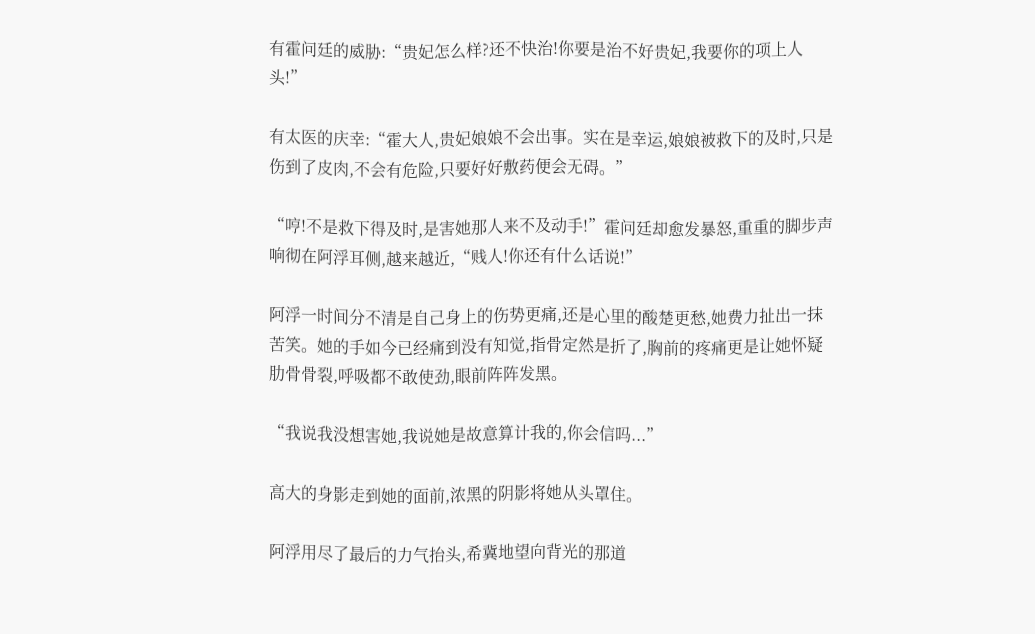有霍问廷的威胁:“贵妃怎么样?还不快治!你要是治不好贵妃,我要你的项上人头!”

有太医的庆幸:“霍大人,贵妃娘娘不会出事。实在是幸运,娘娘被救下的及时,只是伤到了皮肉,不会有危险,只要好好敷药便会无碍。”

“哼!不是救下得及时,是害她那人来不及动手!”霍问廷却愈发暴怒,重重的脚步声响彻在阿浮耳侧,越来越近,“贱人!你还有什么话说!”

阿浮一时间分不清是自己身上的伤势更痛,还是心里的酸楚更愁,她费力扯出一抹苦笑。她的手如今已经痛到没有知觉,指骨定然是折了,胸前的疼痛更是让她怀疑肋骨骨裂,呼吸都不敢使劲,眼前阵阵发黑。

“我说我没想害她,我说她是故意算计我的,你会信吗...”

高大的身影走到她的面前,浓黑的阴影将她从头罩住。

阿浮用尽了最后的力气抬头,希冀地望向背光的那道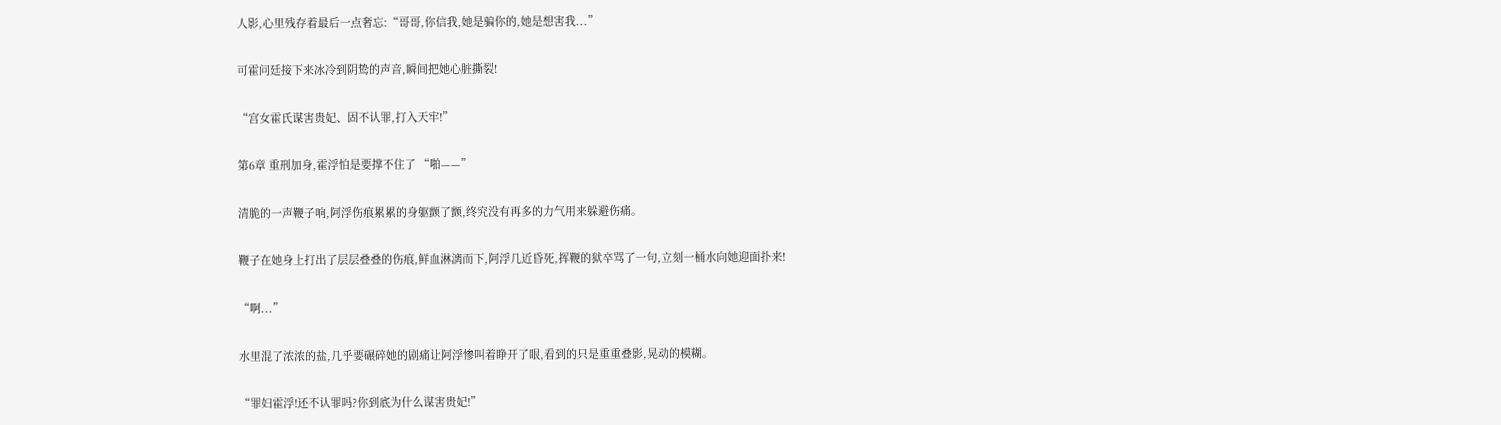人影,心里残存着最后一点奢忘:“哥哥,你信我,她是骗你的,她是想害我...”

可霍问廷接下来冰冷到阴鸷的声音,瞬间把她心脏撕裂!

“宫女霍氏谋害贵妃、固不认罪,打入天牢!”

第6章 重刑加身,霍浮怕是要撑不住了 “啪——”

清脆的一声鞭子响,阿浮伤痕累累的身躯颤了颤,终究没有再多的力气用来躲避伤痛。

鞭子在她身上打出了层层叠叠的伤痕,鲜血淋漓而下,阿浮几近昏死,挥鞭的狱卒骂了一句,立刻一桶水向她迎面扑来!

“啊...”

水里混了浓浓的盐,几乎要碾碎她的剧痛让阿浮惨叫着睁开了眼,看到的只是重重叠影,晃动的模糊。

“罪妇霍浮!还不认罪吗?你到底为什么谋害贵妃!”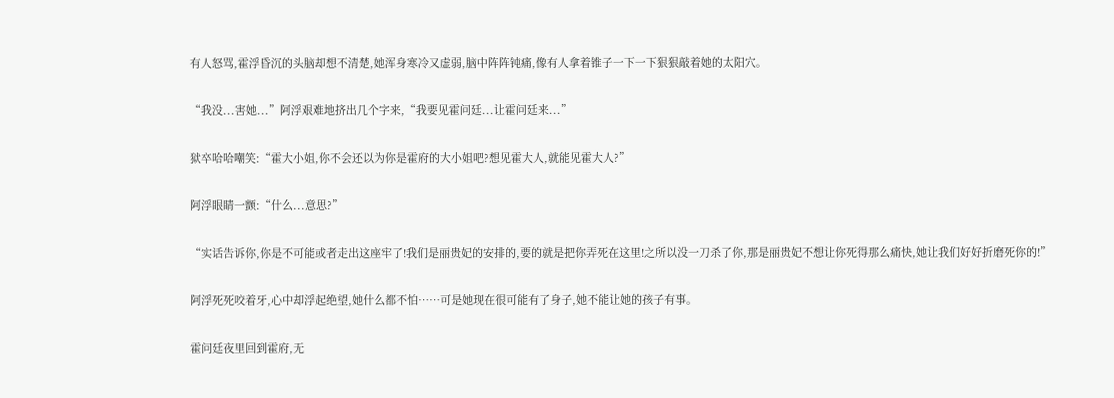有人怒骂,霍浮昏沉的头脑却想不清楚,她浑身寒冷又虚弱,脑中阵阵钝痛,像有人拿着锥子一下一下狠狠敲着她的太阳穴。

“我没...害她...”阿浮艰难地挤出几个字来,“我要见霍问廷...让霍问廷来...”

狱卒哈哈嘲笑:“霍大小姐,你不会还以为你是霍府的大小姐吧?想见霍大人,就能见霍大人?”

阿浮眼睛一颤:“什么...意思?”

“实话告诉你,你是不可能或者走出这座牢了!我们是丽贵妃的安排的,要的就是把你弄死在这里!之所以没一刀杀了你,那是丽贵妃不想让你死得那么痛快,她让我们好好折磨死你的!”

阿浮死死咬着牙,心中却浮起绝望,她什么都不怕……可是她现在很可能有了身子,她不能让她的孩子有事。

霍问廷夜里回到霍府,无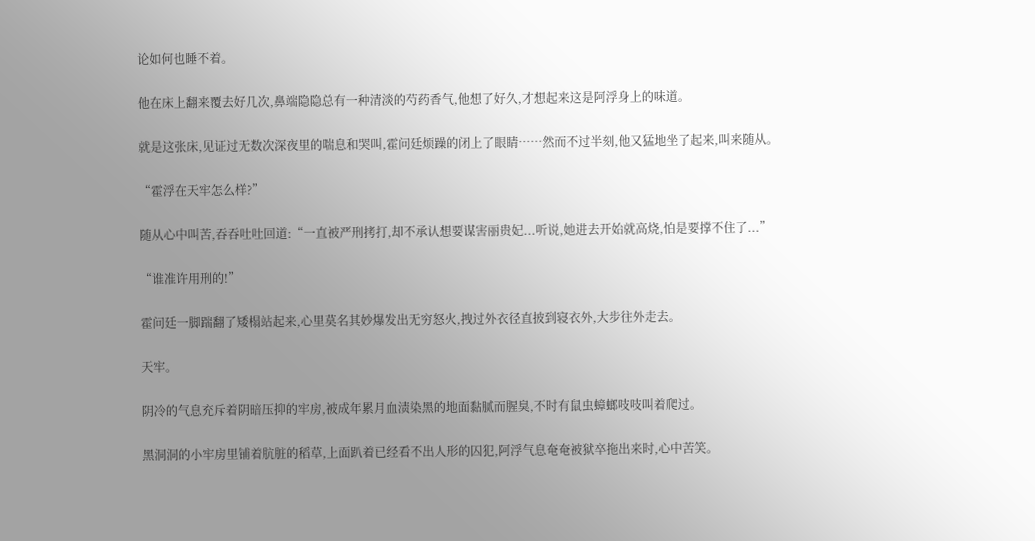论如何也睡不着。

他在床上翻来覆去好几次,鼻端隐隐总有一种清淡的芍药香气,他想了好久,才想起来这是阿浮身上的味道。

就是这张床,见证过无数次深夜里的喘息和哭叫,霍问廷烦躁的闭上了眼睛……然而不过半刻,他又猛地坐了起来,叫来随从。

“霍浮在天牢怎么样?”

随从心中叫苦,吞吞吐吐回道:“一直被严刑拷打,却不承认想要谋害丽贵妃...听说,她进去开始就高烧,怕是要撑不住了...”

“谁准许用刑的!”

霍问廷一脚踹翻了矮榻站起来,心里莫名其妙爆发出无穷怒火,拽过外衣径直披到寝衣外,大步往外走去。

天牢。

阴冷的气息充斥着阴暗压抑的牢房,被成年累月血渍染黑的地面黏腻而腥臭,不时有鼠虫蟑螂吱吱叫着爬过。

黑洞洞的小牢房里铺着肮脏的稻草,上面趴着已经看不出人形的囚犯,阿浮气息奄奄被狱卒拖出来时,心中苦笑。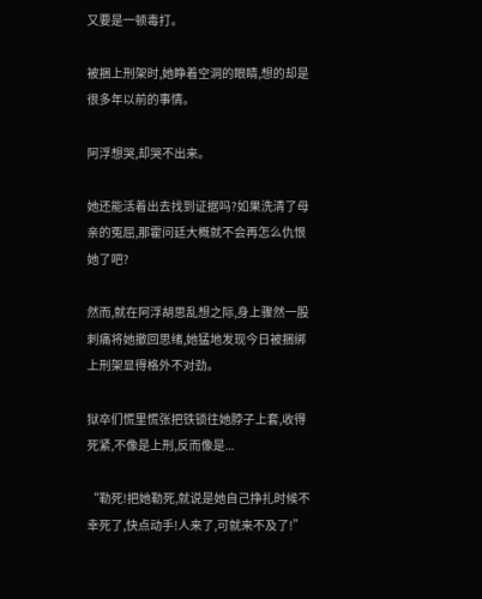又要是一顿毒打。

被捆上刑架时,她睁着空洞的眼睛,想的却是很多年以前的事情。

阿浮想哭,却哭不出来。

她还能活着出去找到证据吗?如果洗清了母亲的冤屈,那霍问廷大概就不会再怎么仇恨她了吧?

然而,就在阿浮胡思乱想之际,身上骤然一股刺痛将她撤回思绪,她猛地发现今日被捆绑上刑架显得格外不对劲。

狱卒们慌里慌张把铁锁往她脖子上套,收得死紧,不像是上刑,反而像是...

“勒死!把她勒死,就说是她自己挣扎时候不幸死了,快点动手!人来了,可就来不及了!”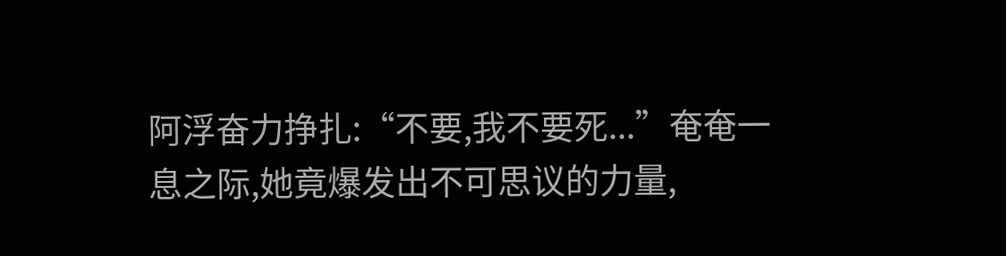阿浮奋力挣扎:“不要,我不要死...”奄奄一息之际,她竟爆发出不可思议的力量,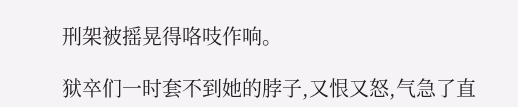刑架被摇晃得咯吱作响。

狱卒们一时套不到她的脖子,又恨又怒,气急了直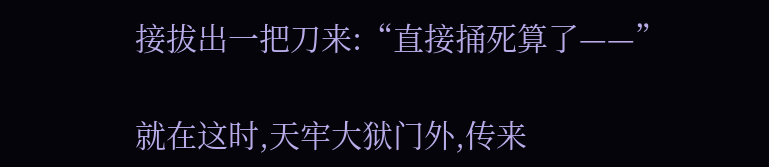接拔出一把刀来:“直接捅死算了——”

就在这时,天牢大狱门外,传来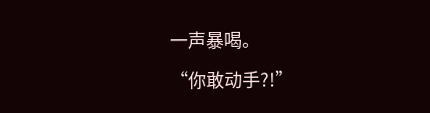一声暴喝。

“你敢动手?!”